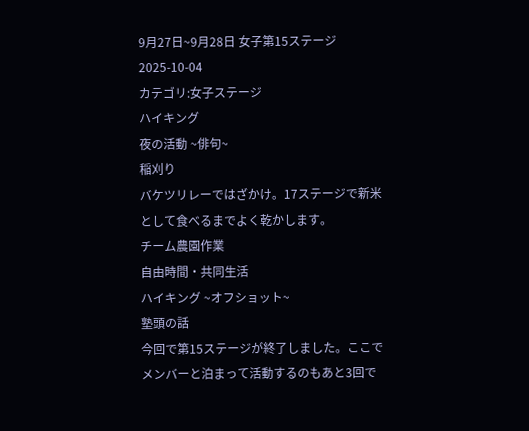9月27日~9月28日 女子第15ステージ
2025-10-04
カテゴリ:女子ステージ
ハイキング
夜の活動 ~俳句~
稲刈り
バケツリレーではざかけ。17ステージで新米として食べるまでよく乾かします。
チーム農園作業
自由時間・共同生活
ハイキング ~オフショット~
塾頭の話
今回で第15ステージが終了しました。ここでメンバーと泊まって活動するのもあと3回で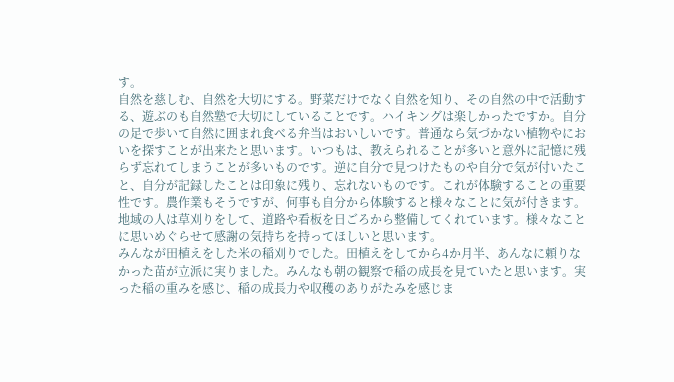す。
自然を慈しむ、自然を大切にする。野菜だけでなく自然を知り、その自然の中で活動する、遊ぶのも自然塾で大切にしていることです。ハイキングは楽しかったですか。自分の足で歩いて自然に囲まれ食べる弁当はおいしいです。普通なら気づかない植物やにおいを探すことが出来たと思います。いつもは、教えられることが多いと意外に記憶に残らず忘れてしまうことが多いものです。逆に自分で見つけたものや自分で気が付いたこと、自分が記録したことは印象に残り、忘れないものです。これが体験することの重要性です。農作業もそうですが、何事も自分から体験すると様々なことに気が付きます。地域の人は草刈りをして、道路や看板を日ごろから整備してくれています。様々なことに思いめぐらせて感謝の気持ちを持ってほしいと思います。
みんなが田植えをした米の稲刈りでした。田植えをしてから4か月半、あんなに頼りなかった苗が立派に実りました。みんなも朝の観察で稲の成長を見ていたと思います。実った稲の重みを感じ、稲の成長力や収穫のありがたみを感じま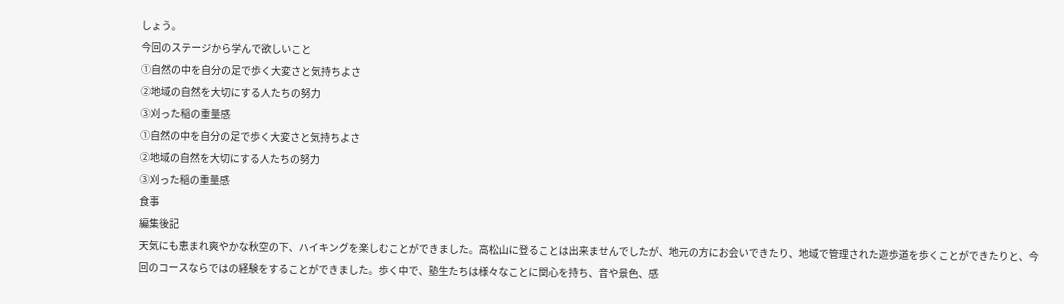しょう。
今回のステージから学んで欲しいこと
①自然の中を自分の足で歩く大変さと気持ちよさ
②地域の自然を大切にする人たちの努力
③刈った稲の重量感
①自然の中を自分の足で歩く大変さと気持ちよさ
②地域の自然を大切にする人たちの努力
③刈った稲の重量感
食事
編集後記
天気にも恵まれ爽やかな秋空の下、ハイキングを楽しむことができました。高松山に登ることは出来ませんでしたが、地元の方にお会いできたり、地域で管理された遊歩道を歩くことができたりと、今回のコースならではの経験をすることができました。歩く中で、塾生たちは様々なことに関心を持ち、音や景色、感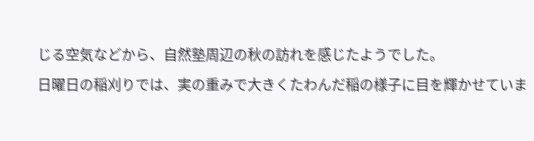じる空気などから、自然塾周辺の秋の訪れを感じたようでした。
日曜日の稲刈りでは、実の重みで大きくたわんだ稲の様子に目を輝かせていま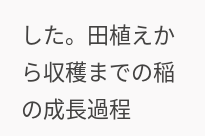した。田植えから収穫までの稲の成長過程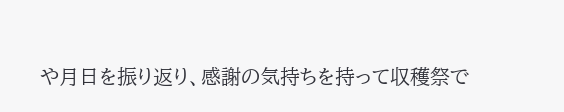や月日を振り返り、感謝の気持ちを持って収穫祭で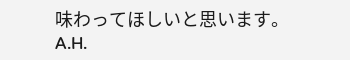味わってほしいと思います。
A.H.